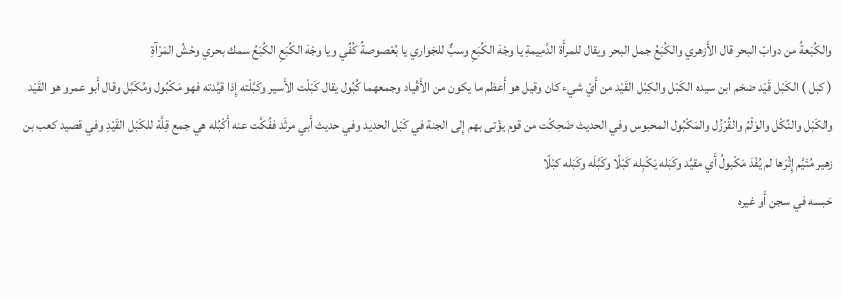والكُبَعةُ من دوابّ البحر قال الأَزهري والكُبَعُ جمل البحر ويقال للمرأَة الدَّمِيمةِ يا وجْهَ الكُبَعِ وسبٌّ للجَواري يا بُعْصوصةُ كُفِّي ويا وجْهَ الكُبَعِ الكُبَعُ سمك بحري وحْشُ المَرْآةِ
( كبل ) الكَبْل قَيْد ضخم ابن سيده الكَبْل والكِبْل القَيْد من أَيّ شيء كان وقيل هو أَعظم ما يكون من الأَقْياد وجمعهما كُبُول يقال كَبَلْت الأَسير وكَبَّلْته إِذا قيَّدته فهو مَكْبُول ومُكَبَّل وقال أَبو عمرو هو القَيْد والكَبْل والنِّكْل والوَلْمُ والقُرْزُل والمَكْبُول المحبوس وفي الحديث ضَحِكْت من قوم يؤْتى بهم إِلى الجنة في كَبْل الحديد وفي حديث أَبي مرثَد ففُكَّت عنه أَكْبُله هي جمع قِلَّة للكَبْل القَيْدِ وفي قصيد كعب بن زهير مُتَيَّم إِثْرَها لم يُفْدَ مَكْبولُ أَي مقيَّد وكَبَله يَكْبِله كَبْلًا وكَبَّلَه وكَبَله كبْلًا
حَبسه في سجن أَو غيره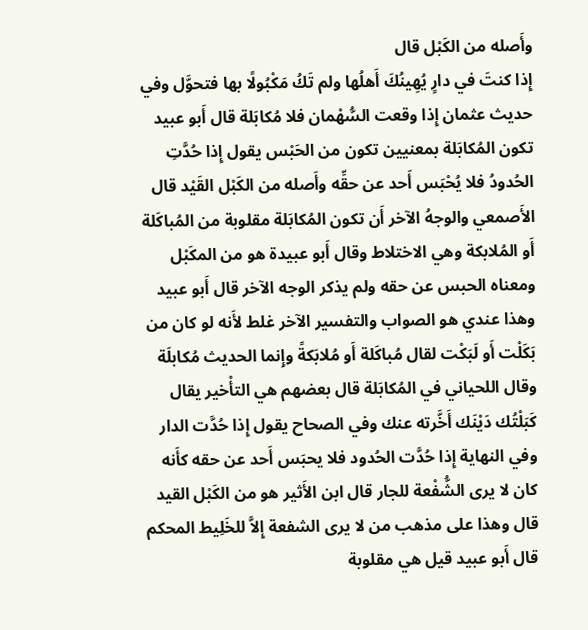وأَصله من الكَبْل قال
إِذا كنتَ في دارٍ يُهِينُكَ أَهلُها ولم تَكُ مَكْبُولًا بها فتحوَّل وفي حديث عثمان إِذا وقعت السُّهْمان فلا مُكابَلة قال أَبو عبيد تكون المُكابَلة بمعنيين تكون من الحَبْس يقول إِذا حُدَّتِ الحُدودُ فلا يُحْبَس أَحد عن حقِّه وأَصله من الكَبْل القَيْد قال الأَصمعي والوجهُ الآخر أَن تكون المُكابَلة مقلوبة من المُباكَلة أَو المُلابكة وهي الاختلاط وقال أَبو عبيدة هو من المكَبْل ومعناه الحبس عن حقه ولم يذكر الوجه الآخر قال أَبو عبيد وهذا عندي هو الصواب والتفسير الآخر غلط لأَنه لو كان من بَكَلْت أَو لَبَكْت لقال مُباكَلة أَو مُلابَكةً وإِنما الحديث مُكابلَة وقال اللحياني في المُكابَلة قال بعضهم هي التأْخير يقال كَبَلْتُك دَيْنَك أَخَّرته عنك وفي الصحاح يقول إِذا حُدَّت الدار وفي النهاية إِذا حُدَّت الحُدود فلا يحبَس أَحد عن حقه كأَنه كان لا يرى الشُّفْعة للجار قال ابن الأَثير هو من الكَبْل القيد قال وهذا على مذهب من لا يرى الشفعة إِلاَّ للخَلِيط المحكم قال أَبو عبيد قيل هي مقلوبة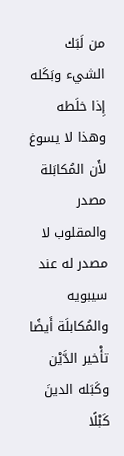من لَبَك الشيء وبَكَله إِذا خلَطه وهذا لا يسوغ لأَن المُكابَلة مصدر والمقلوب لا مصدر له عند سيبويه والمُكابلَة أَيضًا تأْخير الدَّيْن وكَبَله الدينَ كَبْلًا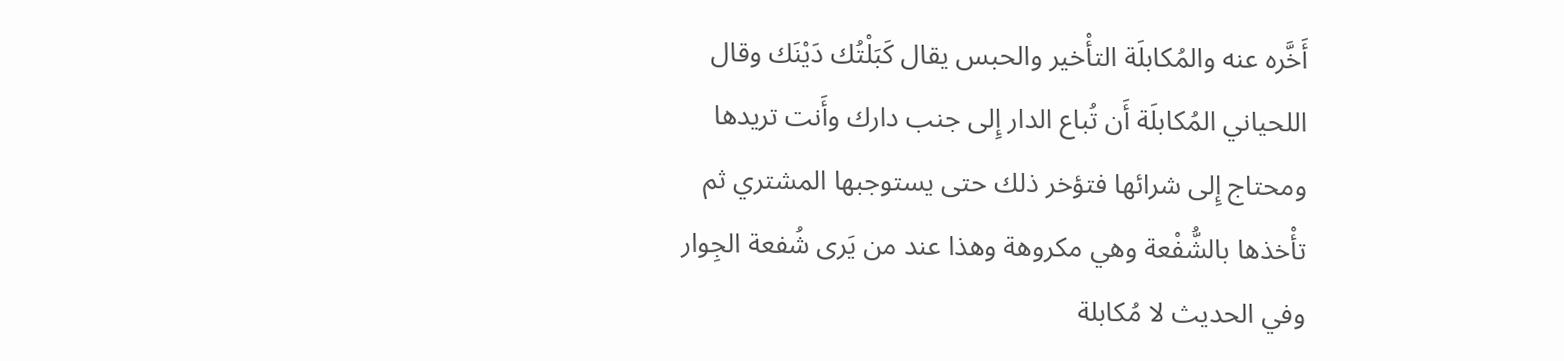أَخَّره عنه والمُكابلَة التأْخير والحبس يقال كَبَلْتُك دَيْنَك وقال اللحياني المُكابلَة أَن تُباع الدار إِلى جنب دارك وأَنت تريدها ومحتاج إِلى شرائها فتؤخر ذلك حتى يستوجبها المشتري ثم تأْخذها بالشُّفْعة وهي مكروهة وهذا عند من يَرى شُفعة الجِوار وفي الحديث لا مُكابلة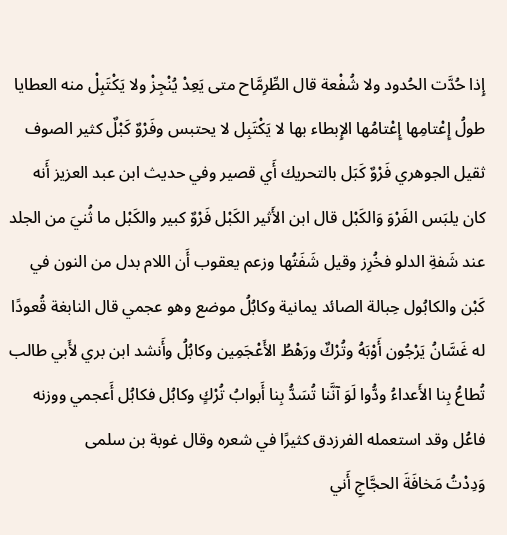إِذا حُدَّت الحُدود ولا شُفْعة قال الطِّرِمَّاح متى يَعِدْ يُنْجِزْ ولا يَكْتَبِلْ منه العطايا طولُ إِعْتامِها إِعْتامُها الإِبطاء بها لا يَكْتَبِل لا يحتبس وفَرْوٌ كَبْلٌ كثير الصوف ثقيل الجوهري فَرْوٌ كَبَل بالتحريك أَي قصير وفي حديث ابن عبد العزيز أَنه كان يلبَس الفَرْوَ وَالكَبْل قال ابن الأَثير الكَبْل فَرْوٌ كبير والكَبْل ما ثُنيَ من الجلد عند شَفةِ الدلو فخُرِز وقيل شَفَتُها وزعم يعقوب أَن اللام بدل من النون في كَبْن والكابُول حِبالة الصائد يمانية وكابُلُ موضع وهو عجمي قال النابغة قُعودًا له غَسَّانُ يَرْجُون أَوْبَهُ وتُرْكٌ ورَهْطُ الأَعْجَمِين وكابُلُ وأَنشد ابن بري لأَبي طالب تُطاعُ بِنا الأَعداءُ ودُّوا لَوَ آنَّنا تُسَدُّ بِنا أَبوابُ تُرْكٍ وكابُل فكابُل أَعجمي ووزنه فاعُل وقد استعمله الفرزدق كثيرًا في شعره وقال غوبة بن سلمى
وَدِدْتُ مَخافَةَ الحجَّاجِ أَني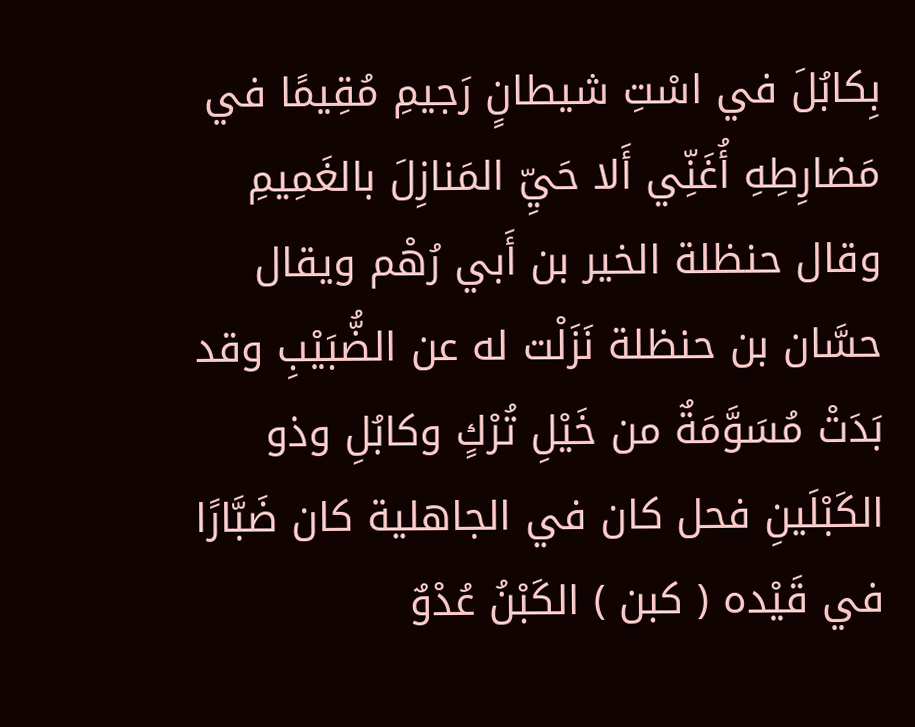بِكابُلَ في اسْتِ شيطانٍ رَجيمِ مُقِيمًا في مَضارِطِهِ أُغَنِّي أَلا حَيِّ المَنازِلَ بالغَمِيمِ وقال حنظلة الخير بن أَبي رُهْم ويقال حسَّان بن حنظلة نَزَلْت له عن الضُّبَيْبِ وقد بَدَتْ مُسَوَّمَةٌ من خَيْلِ تُرْكٍ وكابُلِ وذو الكَبْلَينِ فحل كان في الجاهلية كان ضَبَّارًا في قَيْده ( كبن ) الكَبْنُ عُدْوٌ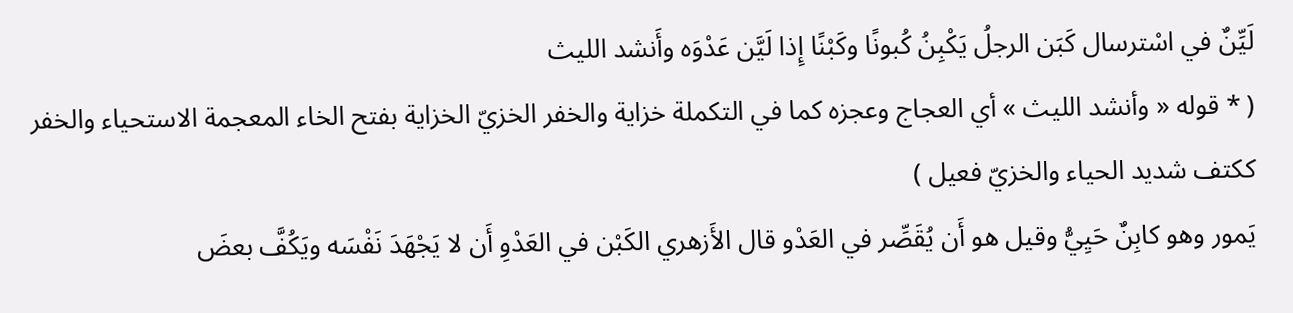لَيِّنٌ في اسْترسال كَبَن الرجلُ يَكْبِنُ كُبونًا وكَبْنًا إِذا لَيَّن عَدْوَه وأَنشد الليث
( * قوله « وأنشد الليث » أي العجاج وعجزه كما في التكملة خزاية والخفر الخزيّ الخزاية بفتح الخاء المعجمة الاستحياء والخفر ككتف شديد الحياء والخزيّ فعيل )
يَمور وهو كابِنٌ حَيِيُّ وقيل هو أَن يُقَصِّر في العَدْو قال الأَزهري الكَبْن في العَدْوِ أَن لا يَجْهَدَ نَفْسَه ويَكُفَّ بعضَ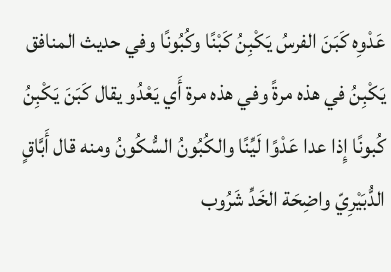عَدْوِه كَبَنَ الفرسُ يَكْبِنُ كَبْنًا وكُبُونًا وفي حديث المنافق يَكْبِنُ في هذه مرةً وفي هذه مرة أَي يَعْدُو يقال كَبَنَ يَكْبِنُ كُبونًا إِذا عدا عَدْوًا لَيِّنًا والكُبُونُ السُّكُونُ ومنه قال أَبَّاقٍ الدُّبَيْرِيّ واضِحَة الخَدِّ شَرُوب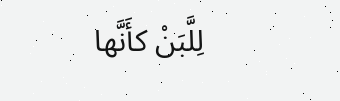لِلَّبَنْ كأَنَّها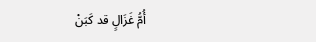أُمُّ غَزَالٍ قد كَبَنْ